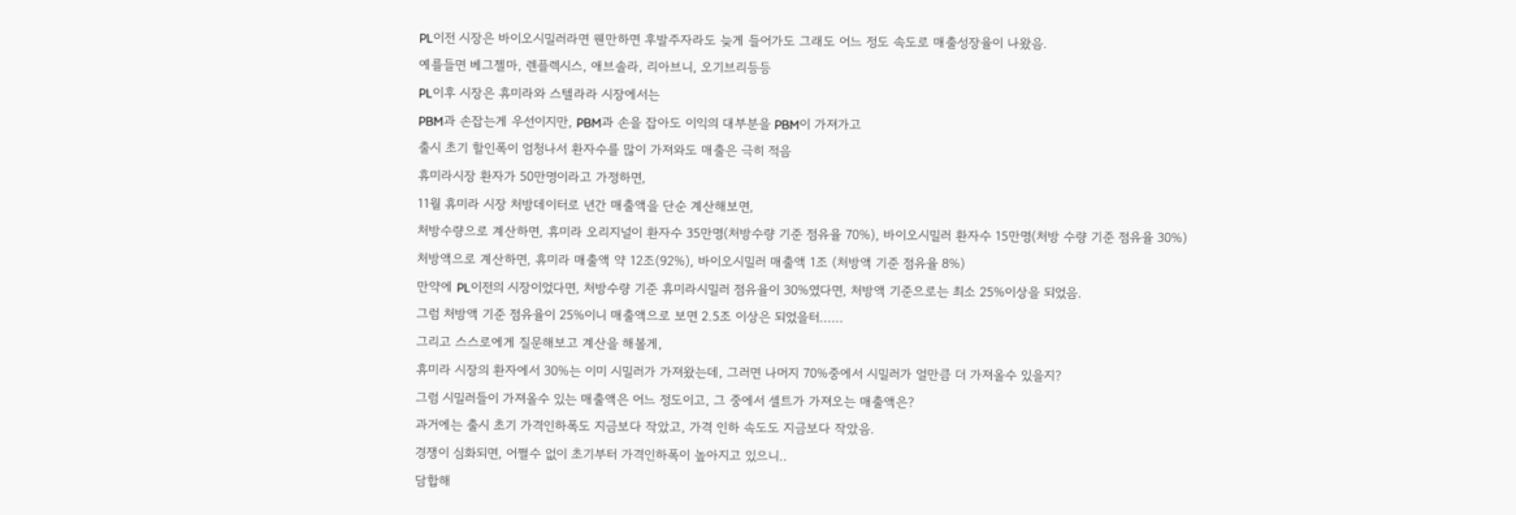PL이전 시장은 바이오시밀러라면 웬만하면 후발주자라도 늦게 들어가도 그래도 어느 정도 속도로 매출성장율이 나왔음.
예를들면 베그젤마, 렌플렉시스, 애브솔라, 리아브니, 오기브리등등
PL이후 시장은 휴미라와 스텔라라 시장에서는
PBM과 손잡는게 우선이지만, PBM과 손을 잡아도 이익의 대부분을 PBM이 가져가고
출시 초기 할인폭이 엄청나서 환자수를 많이 가져와도 매출은 극히 적음
휴미라시장 환자가 50만명이라고 가정하면,
11월 휴미라 시장 처방데이터로 년간 매출액을 단순 계산해보면,
처방수량으로 계산하면, 휴미라 오리지널이 환자수 35만명(처방수량 기준 점유율 70%), 바이오시밀러 환자수 15만명(처방 수량 기준 점유율 30%)
처방액으로 계산하면, 휴미라 매출액 약 12조(92%), 바이오시밀러 매출액 1조 (처방액 기준 점유율 8%)
만약에 PL이전의 시장이었다면, 처방수량 기준 휴미라시밀러 점유율이 30%였다면, 처방액 기준으로는 최소 25%이상을 되었음.
그럼 처방액 기준 점유율이 25%이니 매출액으로 보면 2.5조 이상은 되었을터......
그리고 스스로에게 질문해보고 계산을 해볼게,
휴미라 시장의 환자에서 30%는 이미 시밀러가 가져왔는데, 그러면 나머지 70%중에서 시밀러가 얼만큼 더 가져올수 있을지?
그럼 시밀러들이 가져올수 있는 매출액은 어느 정도이고, 그 중에서 셀트가 가져오는 매출액은?
과거에는 출시 초기 가격인하폭도 지금보다 작았고, 가격 인하 속도도 지금보다 작았음.
경쟁이 심화되면, 어쩔수 없이 초기부터 가격인하폭이 높아지고 있으니..
담합해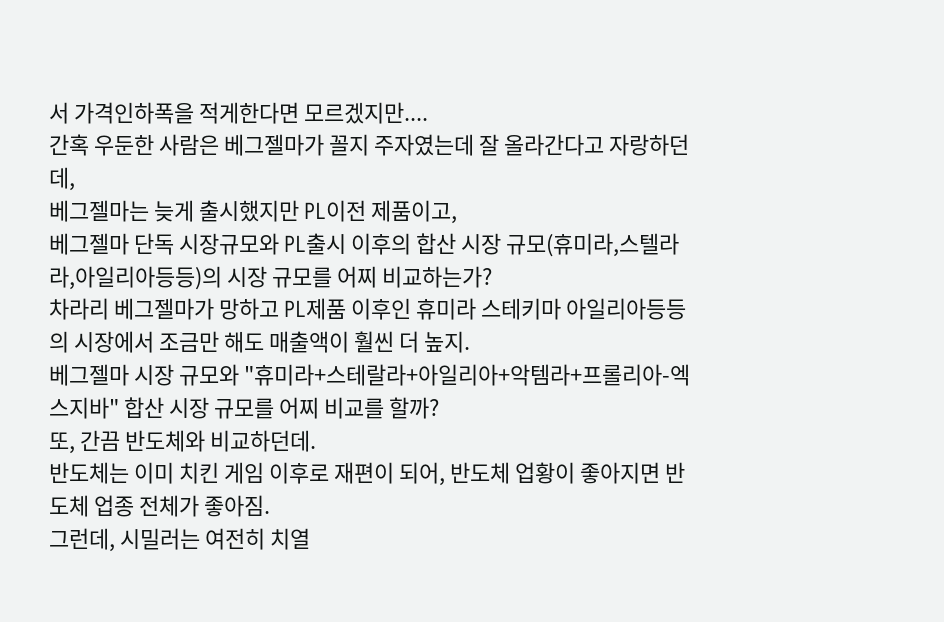서 가격인하폭을 적게한다면 모르겠지만....
간혹 우둔한 사람은 베그젤마가 꼴지 주자였는데 잘 올라간다고 자랑하던데,
베그젤마는 늦게 출시했지만 PL이전 제품이고,
베그젤마 단독 시장규모와 PL출시 이후의 합산 시장 규모(휴미라,스텔라라,아일리아등등)의 시장 규모를 어찌 비교하는가?
차라리 베그젤마가 망하고 PL제품 이후인 휴미라 스테키마 아일리아등등의 시장에서 조금만 해도 매출액이 훨씬 더 높지.
베그젤마 시장 규모와 "휴미라+스테랄라+아일리아+악템라+프롤리아-엑스지바" 합산 시장 규모를 어찌 비교를 할까?
또, 간끔 반도체와 비교하던데.
반도체는 이미 치킨 게임 이후로 재편이 되어, 반도체 업황이 좋아지면 반도체 업종 전체가 좋아짐.
그런데, 시밀러는 여전히 치열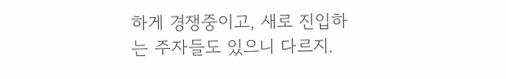하게 경쟁중이고, 새로 진입하는 주자들도 있으니 다르지.